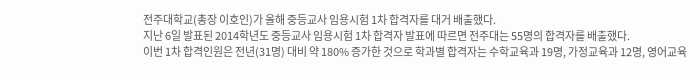전주대학교(총장 이호인)가 올해 중등교사 임용시험 1차 합격자를 대거 배출했다.
지난 6일 발표된 2014학년도 중등교사 임용시험 1차 합격자 발표에 따르면 전주대는 55명의 합격자를 배출했다.
이번 1차 합격인원은 전년(31명) 대비 약 180% 증가한 것으로 학과별 합격자는 수학교육과 19명, 가정교육과 12명, 영어교육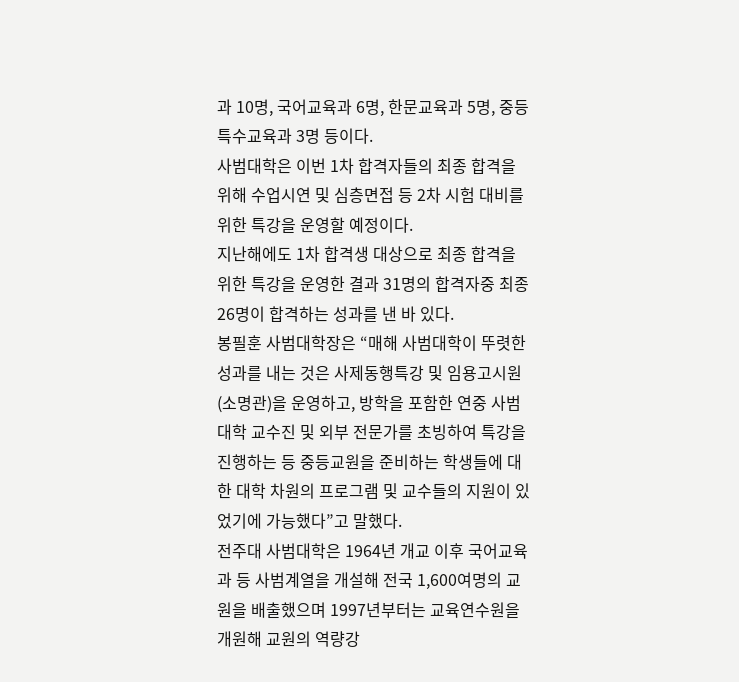과 10명, 국어교육과 6명, 한문교육과 5명, 중등특수교육과 3명 등이다.
사범대학은 이번 1차 합격자들의 최종 합격을 위해 수업시연 및 심층면접 등 2차 시험 대비를 위한 특강을 운영할 예정이다.
지난해에도 1차 합격생 대상으로 최종 합격을 위한 특강을 운영한 결과 31명의 합격자중 최종 26명이 합격하는 성과를 낸 바 있다.
봉필훈 사범대학장은 “매해 사범대학이 뚜렷한 성과를 내는 것은 사제동행특강 및 임용고시원(소명관)을 운영하고, 방학을 포함한 연중 사범대학 교수진 및 외부 전문가를 초빙하여 특강을 진행하는 등 중등교원을 준비하는 학생들에 대한 대학 차원의 프로그램 및 교수들의 지원이 있었기에 가능했다”고 말했다.
전주대 사범대학은 1964년 개교 이후 국어교육과 등 사범계열을 개설해 전국 1,600여명의 교원을 배출했으며 1997년부터는 교육연수원을 개원해 교원의 역량강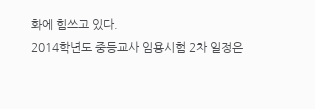화에 힘쓰고 있다.
2014학년도 중등교사 임용시험 2차 일정은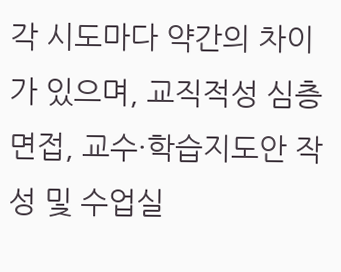각 시도마다 약간의 차이가 있으며, 교직적성 심층면접, 교수·학습지도안 작성 및 수업실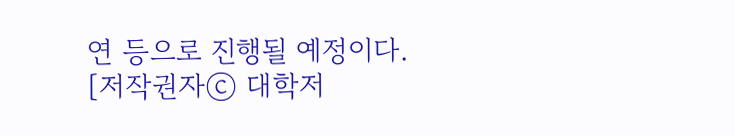연 등으로 진행될 예정이다.
[저작권자ⓒ 대학저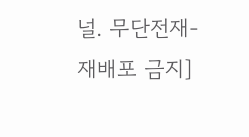널. 무단전재-재배포 금지]